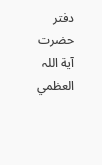دفتر حضرت آية اللہ العظمي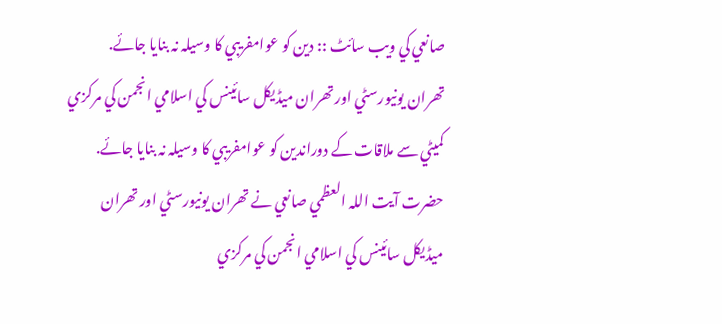صانعي کي ويب سائٹ :: دين کو عوامفريبي کا وسيلہ نہ بنايا جائے.
تھران يونيورسٹي اور تھران ميڈيکل سائينس کي اسلامي انجمن کي مرکزي کميٹي سے ملاقات کے دوراندين کو عوامفريبي کا وسيلہ نہ بنايا جائے.
حضرت آيت اللہ العظمي صانعي نے تھران يونيورسٹي اور تھران ميڈيکل سائينس کي اسلامي انجمن کي مرکزي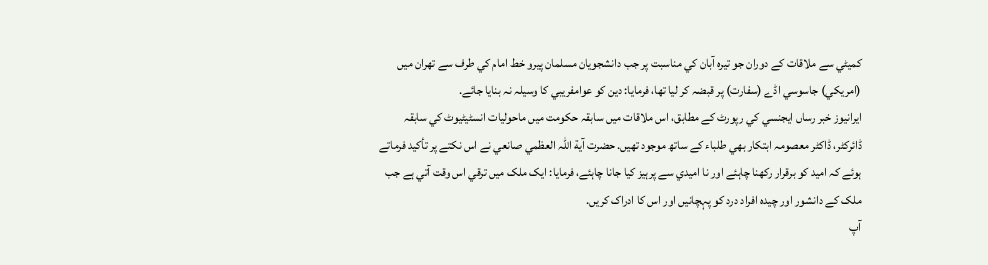کميٹي سے ملاقات کے دوران جو تيرہ آبان کي مناسبت پر جب دانشجويان مسلمان پيرو خط امام کي طرف سے تھران ميں (امريکي) جاسوسي اڈے (سفارت) پر قبضہ کر ليا تھا، فرمايا: دين کو عوامفريبي کا وسيلہ نہ بنايا جائے.
ايرانيوز خبر رساں ايجنسي کي رپورٹ کے مطابق، اس ملاقات ميں سابقہ حکومت ميں ماحوليات انسٹيٹيوٹ کي سابقہ ڈائرکٹر، ڈاکٹر معصومہ ابتکار بھي طلباء کے ساتھ موجود تھيں. حضرت آية اللہ العظمي صانعي نے اس نکتے پر تأکيد فرماتے ہوئے کہ اميد کو برقرار رکھنا چاہئے اور نا اميدي سے پرہيز کيا جانا چاہئے، فرمايا: ايک ملک ميں ترقي اس وقت آتي ہے جب ملک کے دانشور اور چيدہ افراد درد کو پہچانيں اور اس کا ادراک کريں.
آپ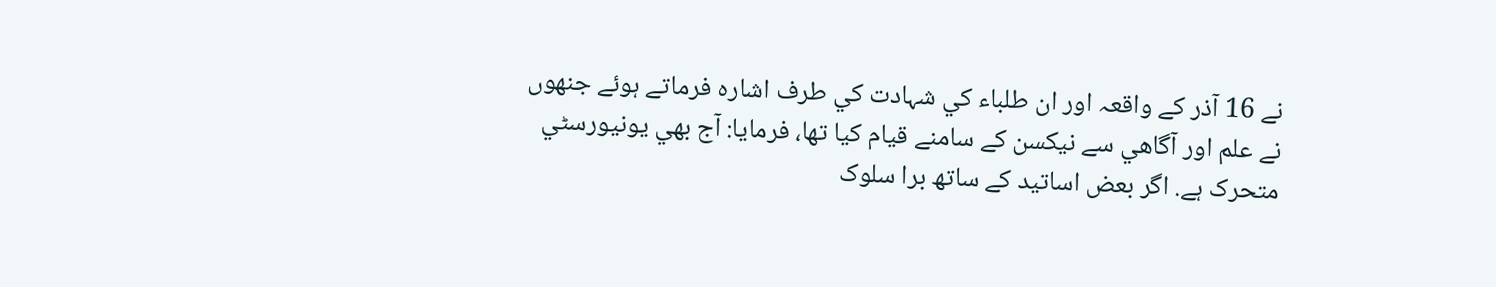نے 16 آذر کے واقعہ اور ان طلباء کي شہادت کي طرف اشارہ فرماتے ہوئے جنھوں نے علم اور آگاھي سے نيکسن کے سامنے قيام کيا تھا، فرمايا: آج بھي يونيورسٹي متحرک ہے. اگر بعض اساتيد کے ساتھ برا سلوک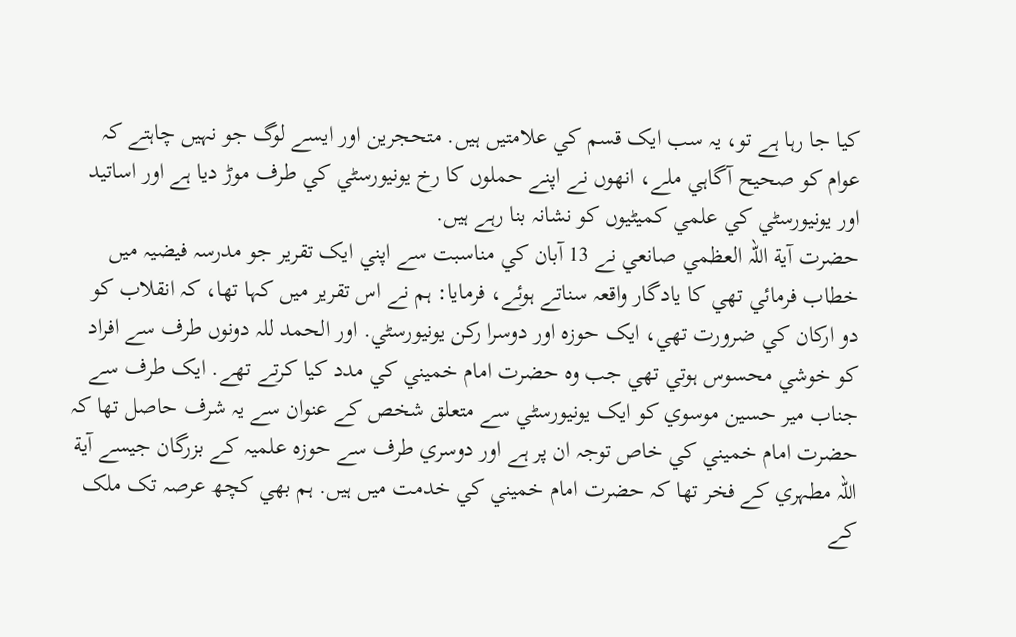کيا جا رہا ہے تو، يہ سب ايک قسم کي علامتيں ہيں. متحجرين اور ايسے لوگ جو نہيں چاہتے کہ عوام کو صحيح آگاہي ملے، انھوں نے اپنے حملوں کا رخ يونيورسٹي کي طرف موڑ ديا ہے اور اساتيد اور يونيورسٹي کي علمي کميٹيوں کو نشانہ بنا رہے ہيں.
حضرت آية اللہ العظمي صانعي نے 13 آبان کي مناسبت سے اپني ايک تقرير جو مدرسہ فيضيہ ميں خطاب فرمائي تھي کا يادگار واقعہ سناتے ہوئے، فرمايا: ہم نے اس تقرير ميں کہا تھا، کہ انقلاب کو دو ارکان کي ضرورت تھي، ايک حوزہ اور دوسرا رکن يونيورسٹي. اور الحمد للہ دونوں طرف سے افراد کو خوشي محسوس ہوتي تھي جب وہ حضرت امام خميني کي مدد کيا کرتے تھے. ايک طرف سے جناب مير حسين موسوي کو ايک يونيورسٹي سے متعلق شخص کے عنوان سے يہ شرف حاصل تھا کہ حضرت امام خميني کي خاص توجہ ان پر ہے اور دوسري طرف سے حوزہ علميہ کے بزرگان جيسے آية اللہ مطہري کے فخر تھا کہ حضرت امام خميني کي خدمت ميں ہيں. ہم بھي کچھ عرصہ تک ملک کے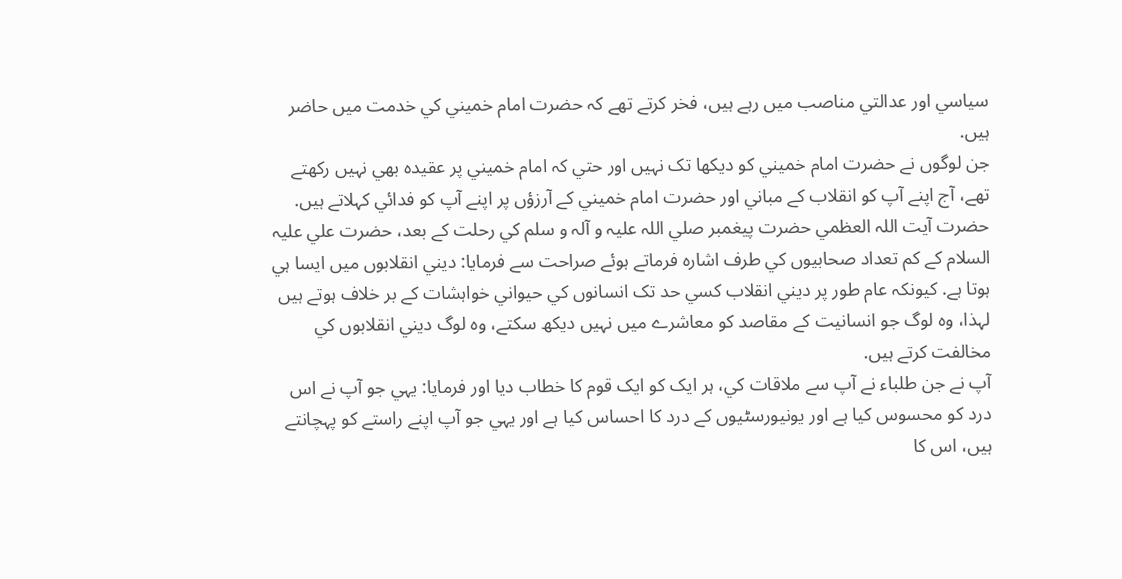سياسي اور عدالتي مناصب ميں رہے ہيں، فخر کرتے تھے کہ حضرت امام خميني کي خدمت ميں حاضر ہيں.
جن لوگوں نے حضرت امام خميني کو ديکھا تک نہيں اور حتي کہ امام خميني پر عقيدہ بھي نہيں رکھتے تھے، آج اپنے آپ کو انقلاب کے مباني اور حضرت امام خميني کے آرزؤں پر اپنے آپ کو فدائي کہلاتے ہيں.
حضرت آيت اللہ العظمي حضرت پيغمبر صلي اللہ عليہ و آلہ و سلم کي رحلت کے بعد، حضرت علي عليہ السلام کے کم تعداد صحابيوں کي طرف اشارہ فرماتے ہوئے صراحت سے فرمايا: ديني انقلابوں ميں ايسا ہي ہوتا ہے. کيونکہ عام طور پر ديني انقلاب کسي حد تک انسانوں کي حيواني خواہشات کے بر خلاف ہوتے ہيں لہذا، وہ لوگ جو انسانيت کے مقاصد کو معاشرے ميں نہيں ديکھ سکتے، وہ لوگ ديني انقلابوں کي مخالفت کرتے ہيں.
آپ نے جن طلباء نے آپ سے ملاقات کي، ہر ايک کو ايک قوم کا خطاب ديا اور فرمايا: يہي جو آپ نے اس درد کو محسوس کيا ہے اور يونيورسٹيوں کے درد کا احساس کيا ہے اور يہي جو آپ اپنے راستے کو پہچانتے ہيں، اس کا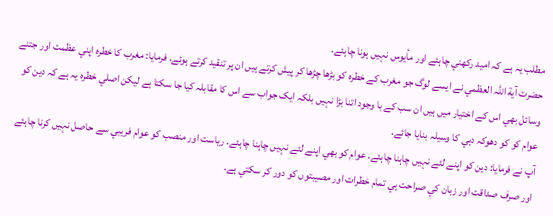مطلب يہ ہے کہ اميد رکھني چاہئے اور مأيوس نہيں ہونا چاہئے.
حضرت آية اللہ العظمي نے ايسے لوگ جو مغرب کے خطرہ کو بڑھا چڑھا کر پيش کرتے ہيں ان پر تنقيد کرتے ہوئے، فرمايا: مغرب کا خطرہ اپني عظمت اور جتنے وسائل بھي اس کے اختيار ميں ہيں ان سب کے با وجود اتنا بڑا نہيں بلکہ ايک جواب سے اس کا مقابلہ کيا جا سکتا ہے ليکن اصلي خطرہ يہ ہے کہ دين کو عوام کو کو دھوکہ دہي کا وسيلہ بنايا جائے.
آپ نے فرمايا: دين کو اپنے لئے نہيں چاہنا چاہئے. عوام کو بھي اپنے لئے نہيں چاہنا چاہئے. رياست اور منصب کو عوام فريبي سے حاصل نہيں کرنا چاہئے اور صرف صداقت اور زبان کي صراحت ہي تمام خطرات اور مصيبتوں کو دور کر سکتي ہے.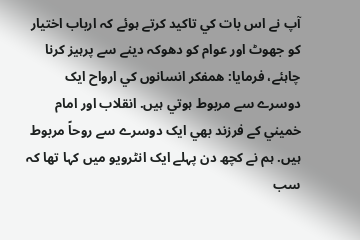آپ نے اس بات کي تاکيد کرتے ہوئے کہ ارباب اختيار کو جھوٹ اور عوام کو دھوکہ دينے سے پرہيز کرنا چاہئے، فرمايا: ھمفکر انسانوں کي ارواح ايک دوسرے سے مربوط ہوتي ہيں. انقلاب اور امام خميني کے فرزند بھي ايک دوسرے سے روحاً مربوط ہيں. ہم نے کچھ دن پہلے ايک انٹرويو ميں کہا تھا کہ سب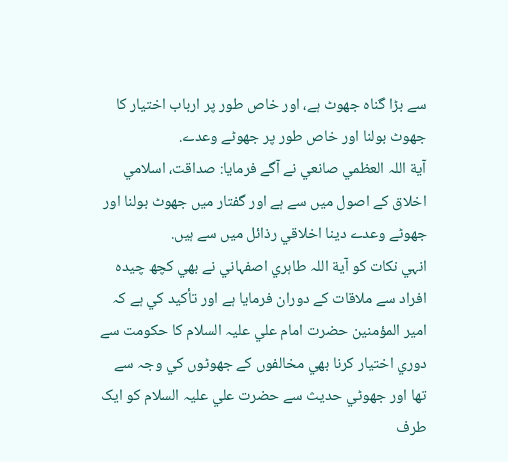سے بڑا گناہ جھوٹ ہے، اور خاص طور پر ارباب اختيار کا جھوٹ بولنا اور خاص طور پر جھوٹے وعدے.
آية اللہ العظمي صانعي نے آگے فرمايا: صداقت، اسلامي اخلاق کے اصول ميں سے ہے اور گفتار ميں جھوٹ بولنا اور جھوٹے وعدے دينا اخلاقي رذائل ميں سے ہيں.
انہي نکات کو آية اللہ طاہري اصفہاني نے بھي کچھ چيدہ افراد سے ملاقات کے دوران فرمايا ہے اور تأکيد کي ہے کہ امير المؤمنين حضرت امام علي عليہ السلام کا حکومت سے دوري اختيار کرنا بھي مخالفوں کے جھوٹوں کي وجہ سے تھا اور جھوٹي حديث سے حضرت علي عليہ السلام کو ايک طرف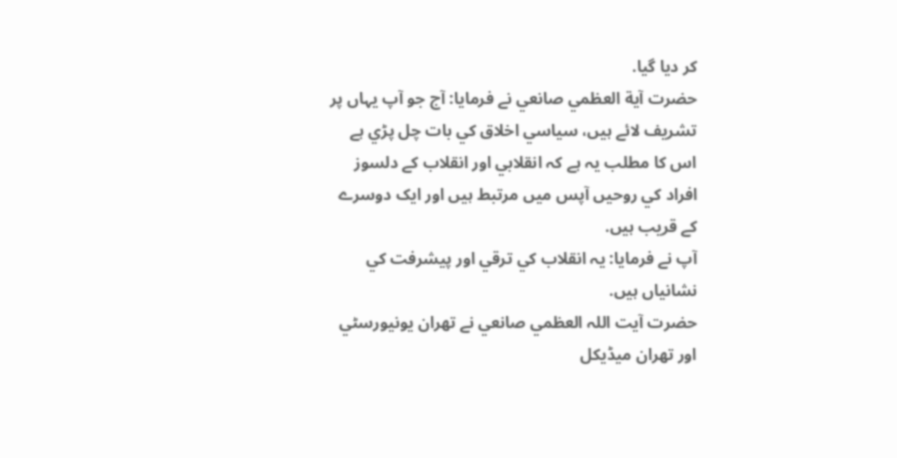کر ديا گيا.
حضرت آية العظمي صانعي نے فرمايا: آج جو آپ يہاں پر تشريف لائے ہيں، سياسي اخلاق کي بات چل پڑي ہے اس کا مطلب يہ ہے کہ انقلابي اور انقلاب کے دلسوز افراد کي روحيں آپس ميں مرتبط ہيں اور ايک دوسرے کے قريب ہيں.
آپ نے فرمايا: يہ انقلاب کي ترقي اور پيشرفت کي نشانياں ہيں.
حضرت آيت اللہ العظمي صانعي نے تھران يونيورسٹي اور تھران ميڈيکل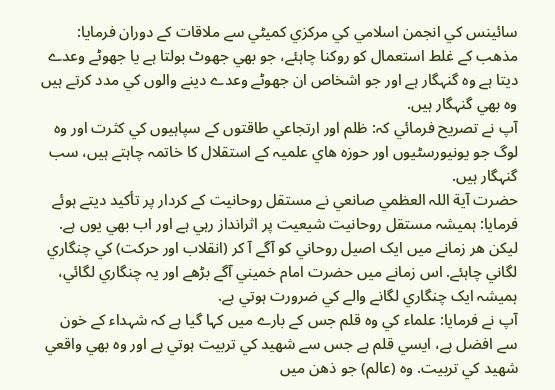سائينس کي انجمن اسلامي کي مرکزي کميٹي سے ملاقات کے دوران فرمايا: مذھب کے غلط استعمال کو روکنا چاہئے، جو بھي جھوٹ بولتا ہے يا جھوٹے وعدے ديتا ہے وہ گنہگار ہے اور جو اشخاص ان جھوٹے وعدے دينے والوں کي مدد کرتے ہيں وہ بھي گنہگار ہيں.
آپ نے تصريح فرمائي کہ: ظلم اور ارتجاعي طاقتوں کے سپاہيوں کي کثرت اور وہ لوگ جو يونيورسٹيوں اور حوزہ ھاي علميہ کے استقلال کا خاتمہ چاہتے ہيں، سب گنہگار ہيں.
حضرت آية اللہ العظمي صانعي نے مستقل روحانيت کے کردار پر تأکيد ديتے ہوئے فرمايا: ہميشہ مستقل روحانيت شيعيت پر اثرانداز رہي ہے اور اب بھي يوں ہے. ليکن ھر زمانے ميں ايک اصيل روحاني کو آگے آ کر (انقلاب اور حرکت) کي چنگاري لگاني چاہئے. اس زمانے ميں حضرت امام خميني آگے بڑھے اور يہ چنگاري لگائي، ہميشہ ايک چنگاري لگانے والے کي ضرورت ہوتي ہے.
آپ نے فرمايا: علماء کي وہ قلم جس کے بارے ميں کہا گيا ہے کہ شہداء کے خون سے افضل ہے، ايسي قلم ہے جس سے شھيد کي تربيت ہوتي ہے اور وہ بھي واقعي شھيد کي تربيت. وہ (عالم) جو ذھن ميں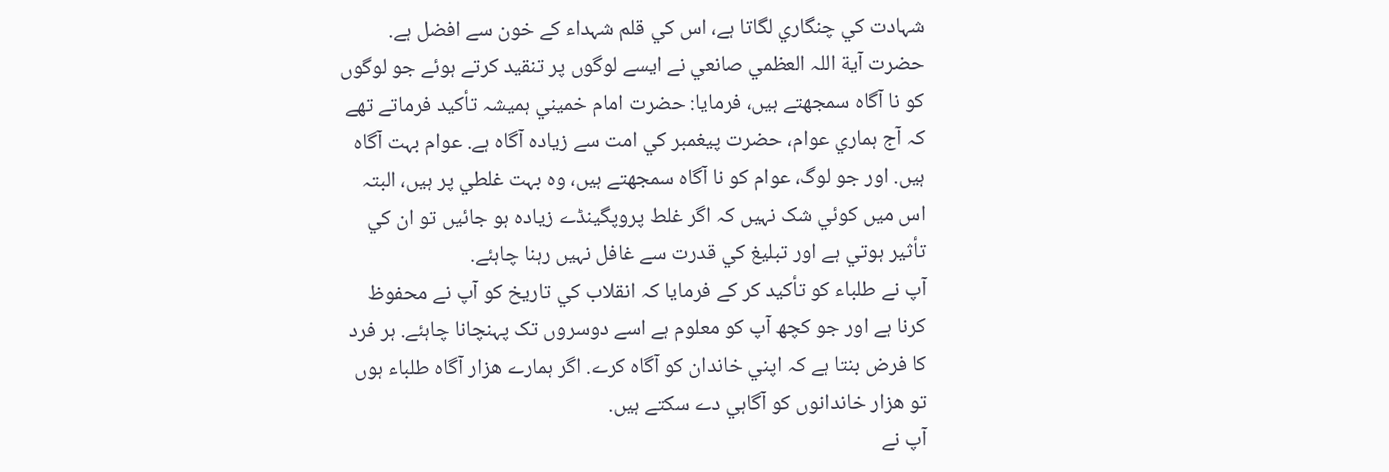شہادت کي چنگاري لگاتا ہے، اس کي قلم شہداء کے خون سے افضل ہے.
حضرت آية اللہ العظمي صانعي نے ايسے لوگوں پر تنقيد کرتے ہوئے جو لوگوں کو نا آگاہ سمجھتے ہيں، فرمايا: حضرت امام خميني ہميشہ تأکيد فرماتے تھے کہ آج ہماري عوام، حضرت پيغمبر کي امت سے زيادہ آگاہ ہے. عوام بہت آگاہ ہيں. اور جو لوگ، عوام کو نا آگاہ سمجھتے ہيں، وہ بہت غلطي پر ہيں، البتہ اس ميں کوئي شک نہيں کہ اگر غلط پروپگينڈے زيادہ ہو جائيں تو ان کي تأثير ہوتي ہے اور تبليغ کي قدرت سے غافل نہيں رہنا چاہئے.
آپ نے طلباء کو تأکيد کر کے فرمايا کہ انقلاب کي تاريخ کو آپ نے محفوظ کرنا ہے اور جو کچھ آپ کو معلوم ہے اسے دوسروں تک پہنچانا چاہئے. ہر فرد کا فرض بنتا ہے کہ اپني خاندان کو آگاہ کرے. اگر ہمارے ھزار آگاہ طلباء ہوں تو ھزار خاندانوں کو آگاہي دے سکتے ہيں.
آپ نے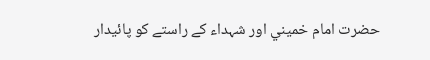حضرت امام خميني اور شہداء کے راستے کو پائيدار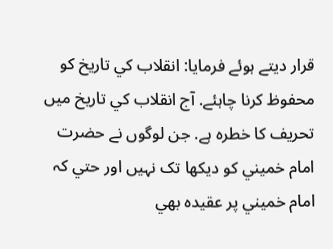قرار ديتے ہوئے فرمايا: انقلاب کي تاريخ کو محفوظ کرنا چاہئے. آج انقلاب کي تاريخ ميں تحريف کا خطرہ ہے. جن لوگوں نے حضرت امام خميني کو ديکھا تک نہيں اور حتي کہ امام خميني پر عقيدہ بھي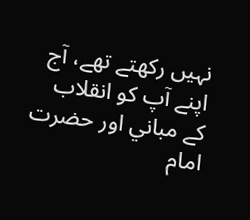نہيں رکھتے تھے، آج اپنے آپ کو انقلاب کے مباني اور حضرت امام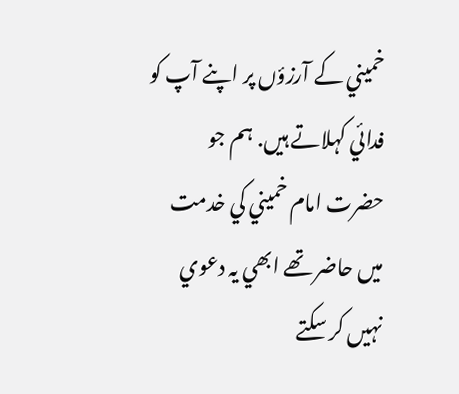خميني کے آرزؤں پر اپنے آپ کو فدائي کہلاتے ہيں. ہم جو حضرت امام خميني کي خدمت ميں حاضر تھے ابھي يہ دعوي نہيں کر سکتے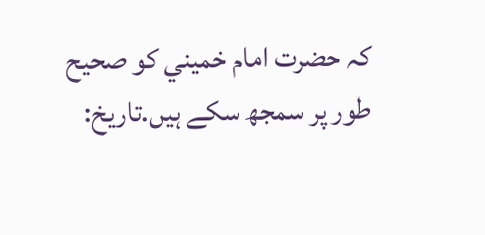کہ حضرت امام خميني کو صحيح طور پر سمجھ سکے ہيں.تاريخ: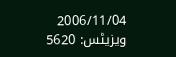2006/11/04 ويزيٹس: 5620